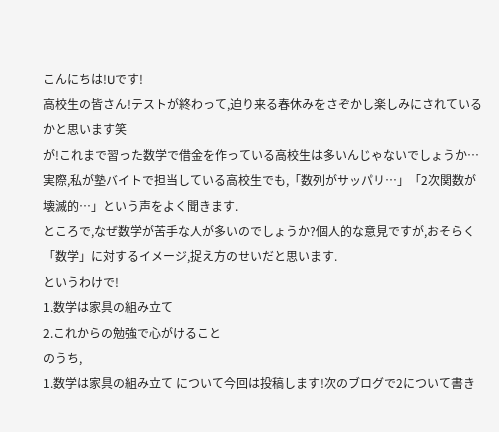こんにちは!Uです!
高校生の皆さん!テストが終わって,迫り来る春休みをさぞかし楽しみにされているかと思います笑
が!これまで習った数学で借金を作っている高校生は多いんじゃないでしょうか…実際,私が塾バイトで担当している高校生でも,「数列がサッパリ…」「2次関数が壊滅的…」という声をよく聞きます.
ところで,なぜ数学が苦手な人が多いのでしょうか?個人的な意見ですが,おそらく「数学」に対するイメージ,捉え方のせいだと思います.
というわけで!
1.数学は家具の組み立て
2.これからの勉強で心がけること
のうち,
1.数学は家具の組み立て について今回は投稿します!次のブログで2について書き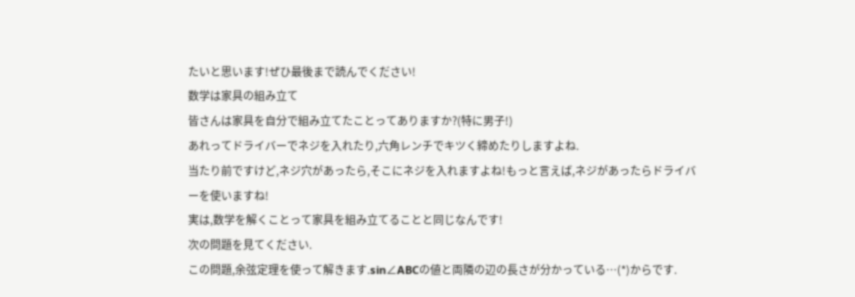たいと思います!ぜひ最後まで読んでください!
数学は家具の組み立て
皆さんは家具を自分で組み立てたことってありますか?(特に男子!)
あれってドライバーでネジを入れたり,六角レンチでキツく締めたりしますよね.
当たり前ですけど,ネジ穴があったら,そこにネジを入れますよね!もっと言えば,ネジがあったらドライバーを使いますね!
実は,数学を解くことって家具を組み立てることと同じなんです!
次の問題を見てください.
この問題,余弦定理を使って解きます.sin∠ABCの値と両隣の辺の長さが分かっている…(*)からです.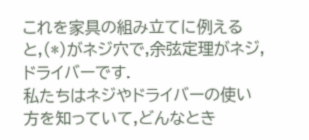これを家具の組み立てに例えると,(*)がネジ穴で,余弦定理がネジ,ドライバーです.
私たちはネジやドライバーの使い方を知っていて,どんなとき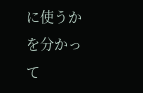に使うかを分かって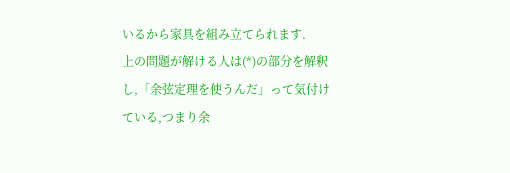いるから家具を組み立てられます.
上の問題が解ける人は(*)の部分を解釈し,「余弦定理を使うんだ」って気付けている,つまり余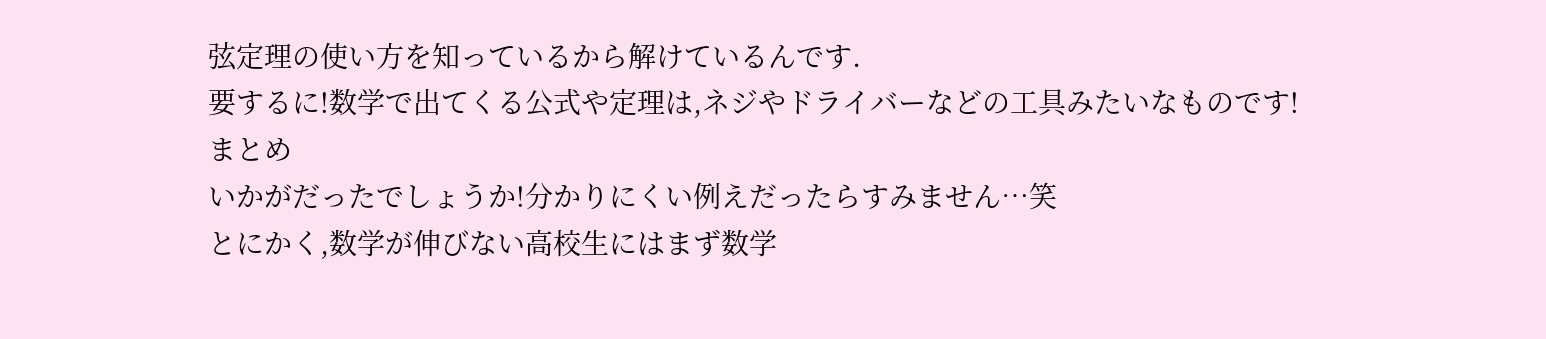弦定理の使い方を知っているから解けているんです.
要するに!数学で出てくる公式や定理は,ネジやドライバーなどの工具みたいなものです!
まとめ
いかがだったでしょうか!分かりにくい例えだったらすみません…笑
とにかく,数学が伸びない高校生にはまず数学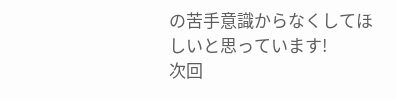の苦手意識からなくしてほしいと思っています!
次回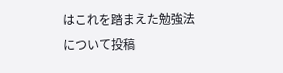はこれを踏まえた勉強法について投稿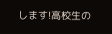します!高校生の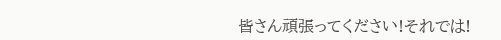皆さん頑張ってください!それでは!